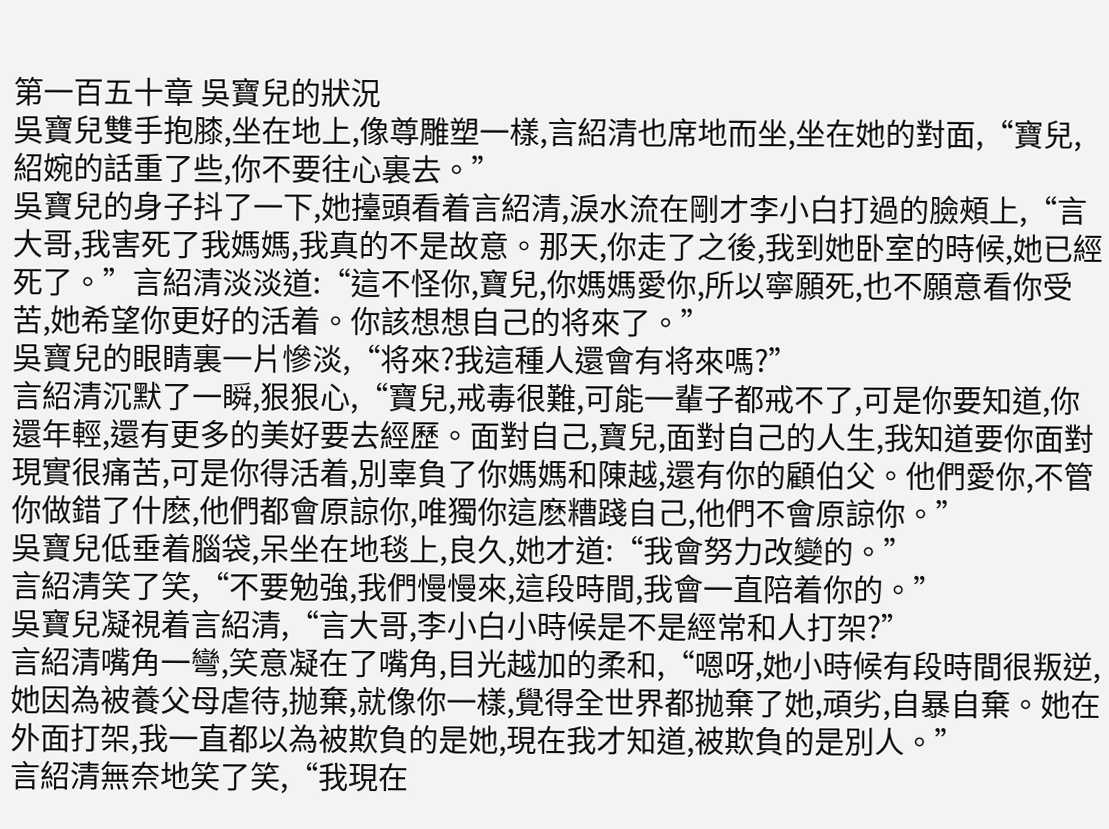第一百五十章 吳寶兒的狀況
吳寶兒雙手抱膝,坐在地上,像尊雕塑一樣,言紹清也席地而坐,坐在她的對面,“寶兒,紹婉的話重了些,你不要往心裏去。”
吳寶兒的身子抖了一下,她擡頭看着言紹清,淚水流在剛才李小白打過的臉頰上,“言大哥,我害死了我媽媽,我真的不是故意。那天,你走了之後,我到她卧室的時候,她已經死了。”言紹清淡淡道:“這不怪你,寶兒,你媽媽愛你,所以寧願死,也不願意看你受苦,她希望你更好的活着。你該想想自己的将來了。”
吳寶兒的眼睛裏一片慘淡,“将來?我這種人還會有将來嗎?”
言紹清沉默了一瞬,狠狠心,“寶兒,戒毒很難,可能一輩子都戒不了,可是你要知道,你還年輕,還有更多的美好要去經歷。面對自己,寶兒,面對自己的人生,我知道要你面對現實很痛苦,可是你得活着,別辜負了你媽媽和陳越,還有你的顧伯父。他們愛你,不管你做錯了什麽,他們都會原諒你,唯獨你這麽糟踐自己,他們不會原諒你。”
吳寶兒低垂着腦袋,呆坐在地毯上,良久,她才道:“我會努力改變的。”
言紹清笑了笑,“不要勉強,我們慢慢來,這段時間,我會一直陪着你的。”
吳寶兒凝視着言紹清,“言大哥,李小白小時候是不是經常和人打架?”
言紹清嘴角一彎,笑意凝在了嘴角,目光越加的柔和,“嗯呀,她小時候有段時間很叛逆,她因為被養父母虐待,抛棄,就像你一樣,覺得全世界都抛棄了她,頑劣,自暴自棄。她在外面打架,我一直都以為被欺負的是她,現在我才知道,被欺負的是別人。”
言紹清無奈地笑了笑,“我現在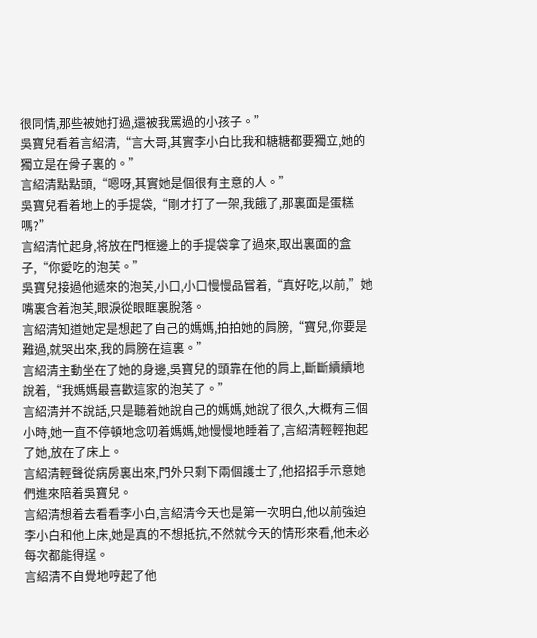很同情,那些被她打過,還被我罵過的小孩子。”
吳寶兒看着言紹清,“言大哥,其實李小白比我和糖糖都要獨立,她的獨立是在骨子裏的。”
言紹清點點頭,“嗯呀,其實她是個很有主意的人。”
吳寶兒看着地上的手提袋,“剛才打了一架,我餓了,那裏面是蛋糕嗎?”
言紹清忙起身,将放在門框邊上的手提袋拿了過來,取出裏面的盒子,“你愛吃的泡芙。”
吳寶兒接過他遞來的泡芙,小口,小口慢慢品嘗着,“真好吃,以前,”她嘴裏含着泡芙,眼淚從眼眶裏脫落。
言紹清知道她定是想起了自己的媽媽,拍拍她的肩膀,“寶兒,你要是難過,就哭出來,我的肩膀在這裏。”
言紹清主動坐在了她的身邊,吳寶兒的頭靠在他的肩上,斷斷續續地說着,“我媽媽最喜歡這家的泡芙了。”
言紹清并不說話,只是聽着她說自己的媽媽,她說了很久,大概有三個小時,她一直不停頓地念叨着媽媽,她慢慢地睡着了,言紹清輕輕抱起了她,放在了床上。
言紹清輕聲從病房裏出來,門外只剩下兩個護士了,他招招手示意她們進來陪着吳寶兒。
言紹清想着去看看李小白,言紹清今天也是第一次明白,他以前強迫李小白和他上床,她是真的不想抵抗,不然就今天的情形來看,他未必每次都能得逞。
言紹清不自覺地哼起了他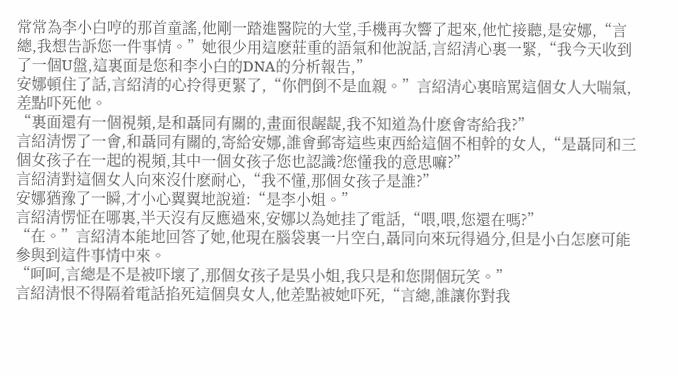常常為李小白哼的那首童謠,他剛一踏進醫院的大堂,手機再次響了起來,他忙接聽,是安娜,“言總,我想告訴您一件事情。”她很少用這麽莊重的語氣和他說話,言紹清心裏一緊,“我今天收到了一個U盤,這裏面是您和李小白的DNA的分析報告,”
安娜頓住了話,言紹清的心拎得更緊了,“你們倒不是血親。”言紹清心裏暗罵這個女人大喘氣,差點吓死他。
“裏面還有一個視頻,是和聶同有關的,畫面很龌龊,我不知道為什麽會寄給我?”
言紹清愣了一會,和聶同有關的,寄給安娜,誰會郵寄這些東西給這個不相幹的女人,“是聶同和三個女孩子在一起的視頻,其中一個女孩子您也認識?您懂我的意思嘛?”
言紹清對這個女人向來沒什麽耐心,“我不懂,那個女孩子是誰?”
安娜猶豫了一瞬,才小心翼翼地說道:“是李小姐。”
言紹清愣怔在哪裏,半天沒有反應過來,安娜以為她挂了電話,“喂,喂,您還在嗎?”
“在。”言紹清本能地回答了她,他現在腦袋裏一片空白,聶同向來玩得過分,但是小白怎麽可能參與到這件事情中來。
“呵呵,言總是不是被吓壞了,那個女孩子是吳小姐,我只是和您開個玩笑。”
言紹清恨不得隔着電話掐死這個臭女人,他差點被她吓死,“言總,誰讓你對我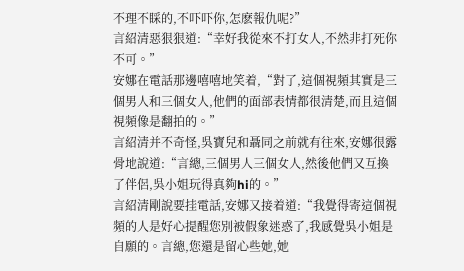不理不睬的,不吓吓你,怎麽報仇呢?”
言紹清惡狠狠道:“幸好我從來不打女人,不然非打死你不可。”
安娜在電話那邊嘻嘻地笑着,“對了,這個視頻其實是三個男人和三個女人,他們的面部表情都很清楚,而且這個視頻像是翻拍的。”
言紹清并不奇怪,吳寶兒和聶同之前就有往來,安娜很露骨地說道:“言總,三個男人三個女人,然後他們又互換了伴侶,吳小姐玩得真夠hi的。”
言紹清剛說要挂電話,安娜又接着道:“我覺得寄這個視頻的人是好心提醒您別被假象迷惑了,我感覺吳小姐是自願的。言總,您還是留心些她,她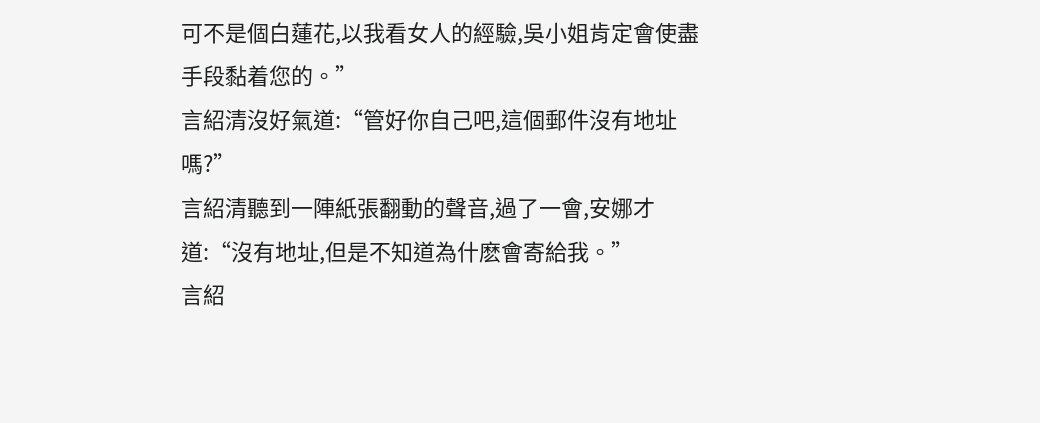可不是個白蓮花,以我看女人的經驗,吳小姐肯定會使盡手段黏着您的。”
言紹清沒好氣道:“管好你自己吧,這個郵件沒有地址嗎?”
言紹清聽到一陣紙張翻動的聲音,過了一會,安娜才道:“沒有地址,但是不知道為什麽會寄給我。”
言紹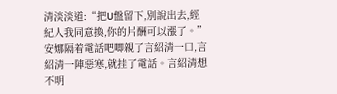清淡淡道:“把U盤留下,別說出去,經紀人我同意換,你的片酬可以漲了。”
安娜隔着電話吧唧親了言紹清一口,言紹清一陣惡寒,就挂了電話。言紹清想不明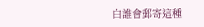白誰會郵寄這種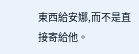東西給安娜,而不是直接寄給他。